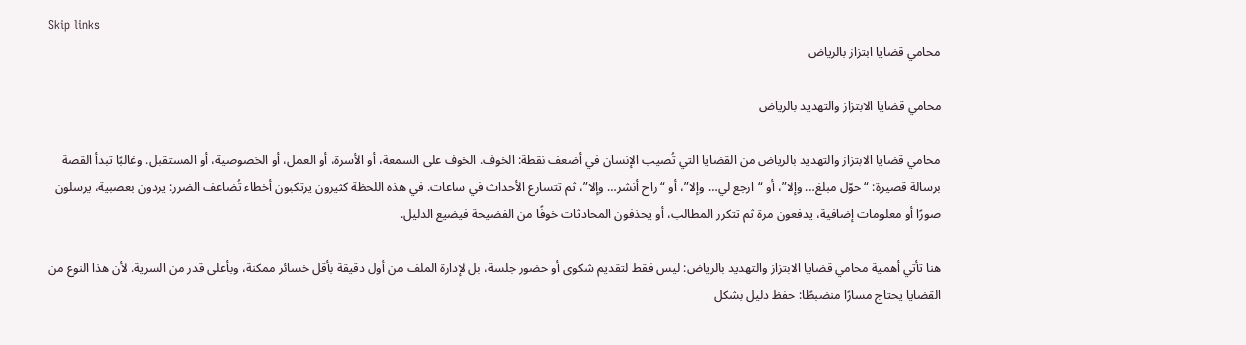Skip links
محامي قضايا ابتزاز بالرياض

محامي قضايا الابتزاز والتهديد بالرياض

محامي قضايا الابتزاز والتهديد بالرياض من القضايا التي تُصيب الإنسان في أضعف نقطة: الخوف. الخوف على السمعة، أو الأسرة، أو العمل، أو الخصوصية، أو المستقبل. وغالبًا تبدأ القصة برسالة قصيرة: “حوّل مبلغ… وإلا”، أو “ارجع لي… وإلا”، أو “راح أنشر… وإلا”، ثم تتسارع الأحداث في ساعات. في هذه اللحظة كثيرون يرتكبون أخطاء تُضاعف الضرر: يردون بعصبية، يرسلون صورًا أو معلومات إضافية، يدفعون مرة ثم تتكرر المطالب، أو يحذفون المحادثات خوفًا من الفضيحة فيضيع الدليل.

هنا تأتي أهمية محامي قضايا الابتزاز والتهديد بالرياض: ليس فقط لتقديم شكوى أو حضور جلسة، بل لإدارة الملف من أول دقيقة بأقل خسائر ممكنة، وبأعلى قدر من السرية. لأن هذا النوع من القضايا يحتاج مسارًا منضبطًا: حفظ دليل بشكل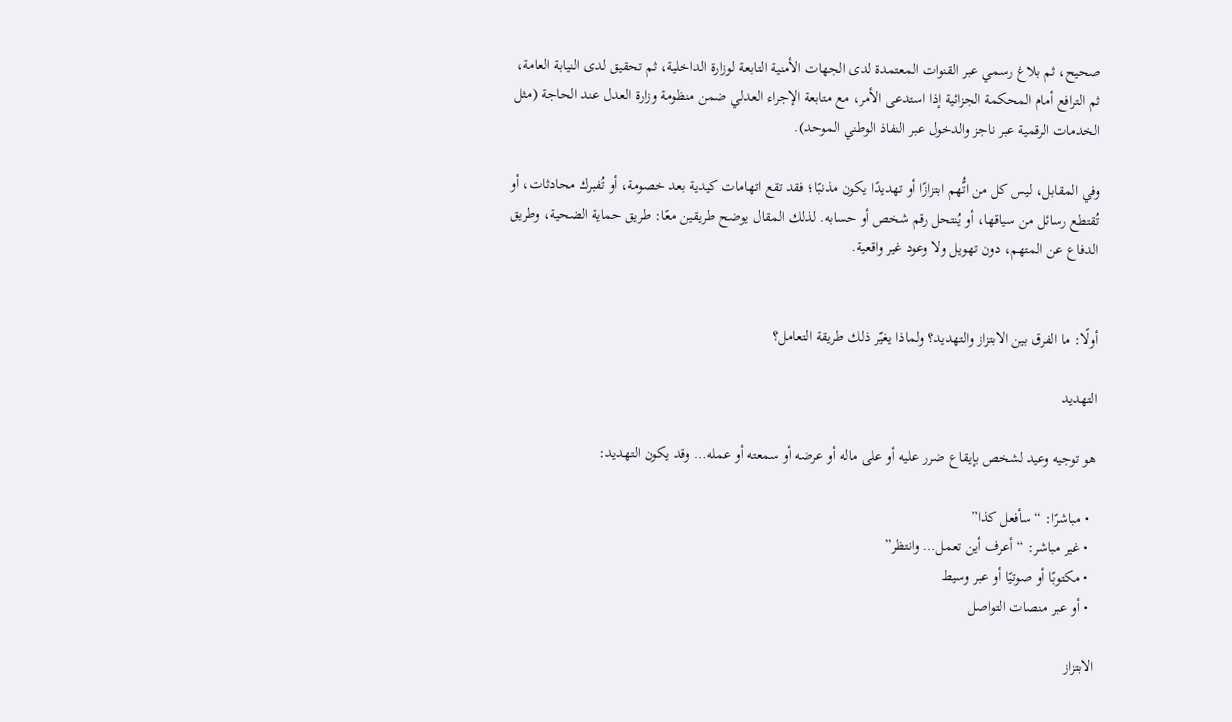صحيح، ثم بلاغ رسمي عبر القنوات المعتمدة لدى الجهات الأمنية التابعة لوزارة الداخلية، ثم تحقيق لدى النيابة العامة، ثم الترافع أمام المحكمة الجزائية إذا استدعى الأمر، مع متابعة الإجراء العدلي ضمن منظومة وزارة العدل عند الحاجة (مثل الخدمات الرقمية عبر ناجز والدخول عبر النفاذ الوطني الموحد).

وفي المقابل، ليس كل من اتُّهم ابتزازًا أو تهديدًا يكون مذنبًا؛ فقد تقع اتهامات كيدية بعد خصومة، أو تُفبرك محادثات، أو تُقتطع رسائل من سياقها، أو يُنتحل رقم شخص أو حسابه. لذلك المقال يوضح طريقين معًا: طريق حماية الضحية، وطريق الدفاع عن المتهم، دون تهويل ولا وعود غير واقعية.


أولًا: ما الفرق بين الابتزاز والتهديد؟ ولماذا يغيّر ذلك طريقة التعامل؟

التهديد

هو توجيه وعيد لشخص بإيقاع ضرر عليه أو على ماله أو عرضه أو سمعته أو عمله… وقد يكون التهديد:

  • مباشرًا: “سأفعل كذا”
  • غير مباشر: “أعرف أين تعمل… وانتظر”
  • مكتوبًا أو صوتيًا أو عبر وسيط
  • أو عبر منصات التواصل

الابتزاز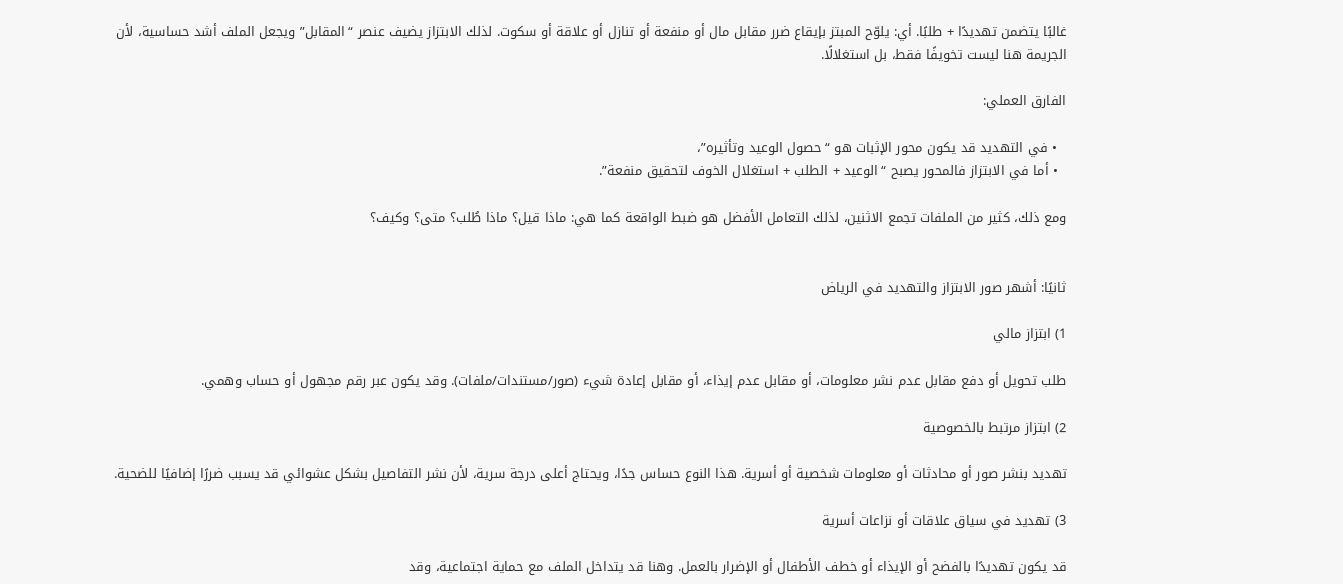غالبًا يتضمن تهديدًا + طلبًا. أي: يلوّح المبتز بإيقاع ضرر مقابل مال أو منفعة أو تنازل أو علاقة أو سكوت. لذلك الابتزاز يضيف عنصر “المقابل” ويجعل الملف أشد حساسية، لأن الجريمة هنا ليست تخويفًا فقط، بل استغلالًا.

الفارق العملي:

  • في التهديد قد يكون محور الإثبات هو “حصول الوعيد وتأثيره”،
  • أما في الابتزاز فالمحور يصبح “الوعيد + الطلب + استغلال الخوف لتحقيق منفعة”.

ومع ذلك، كثير من الملفات تجمع الاثنين، لذلك التعامل الأفضل هو ضبط الواقعة كما هي: ماذا قيل؟ ماذا طُلب؟ متى؟ وكيف؟


ثانيًا: أشهر صور الابتزاز والتهديد في الرياض

1) ابتزاز مالي

طلب تحويل أو دفع مقابل عدم نشر معلومات، أو مقابل عدم إيذاء، أو مقابل إعادة شيء (صور/مستندات/ملفات). وقد يكون عبر رقم مجهول أو حساب وهمي.

2) ابتزاز مرتبط بالخصوصية

تهديد بنشر صور أو محادثات أو معلومات شخصية أو أسرية. هذا النوع حساس جدًا، ويحتاج أعلى درجة سرية، لأن نشر التفاصيل بشكل عشوائي قد يسبب ضررًا إضافيًا للضحية.

3) تهديد في سياق علاقات أو نزاعات أسرية

قد يكون تهديدًا بالفضح أو الإيذاء أو خطف الأطفال أو الإضرار بالعمل. وهنا قد يتداخل الملف مع حماية اجتماعية، وقد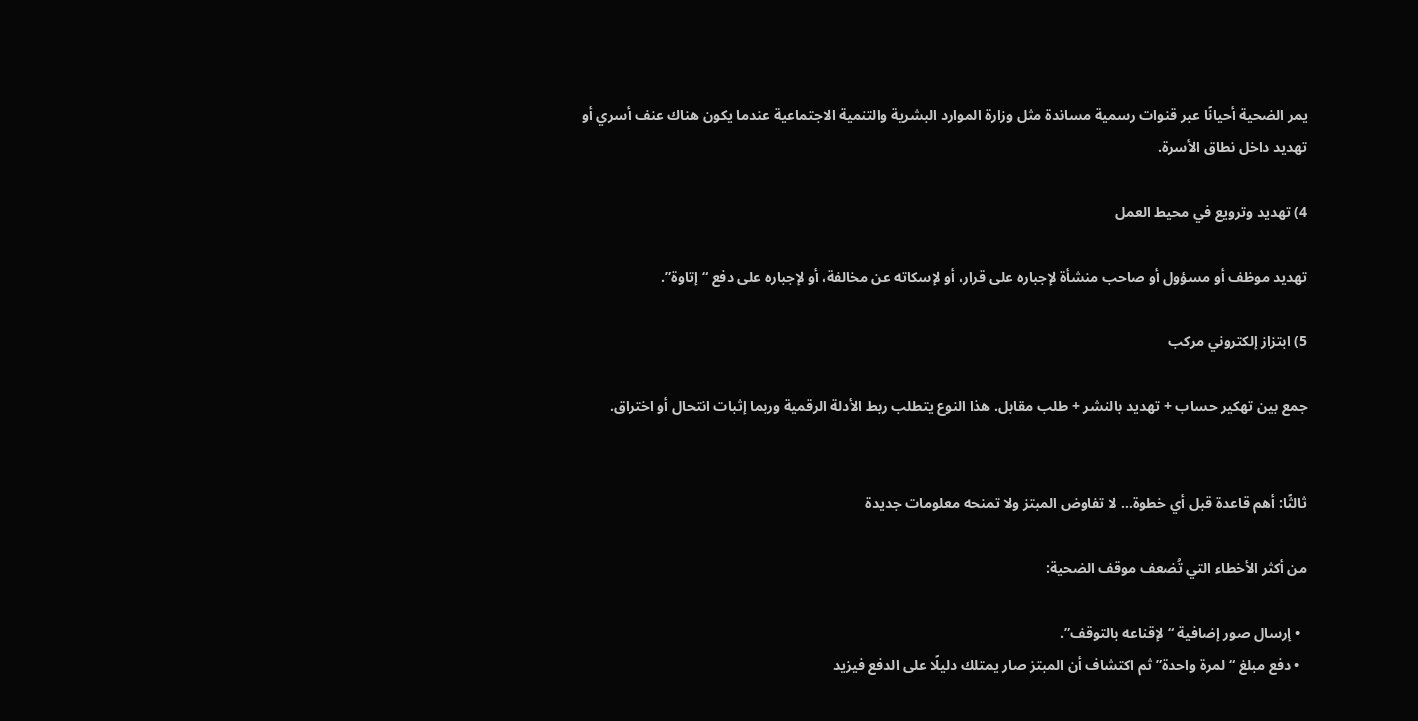يمر الضحية أحيانًا عبر قنوات رسمية مساندة مثل وزارة الموارد البشرية والتنمية الاجتماعية عندما يكون هناك عنف أسري أو تهديد داخل نطاق الأسرة.

4) تهديد وترويع في محيط العمل

تهديد موظف أو مسؤول أو صاحب منشأة لإجباره على قرار، أو لإسكاته عن مخالفة، أو لإجباره على دفع “إتاوة”.

5) ابتزاز إلكتروني مركب

جمع بين تهكير حساب + تهديد بالنشر + طلب مقابل. هذا النوع يتطلب ربط الأدلة الرقمية وربما إثبات انتحال أو اختراق.


ثالثًا: أهم قاعدة قبل أي خطوة… لا تفاوض المبتز ولا تمنحه معلومات جديدة

من أكثر الأخطاء التي تُضعف موقف الضحية:

  • إرسال صور إضافية “لإقناعه بالتوقف”.
  • دفع مبلغ “لمرة واحدة” ثم اكتشاف أن المبتز صار يمتلك دليلًا على الدفع فيزيد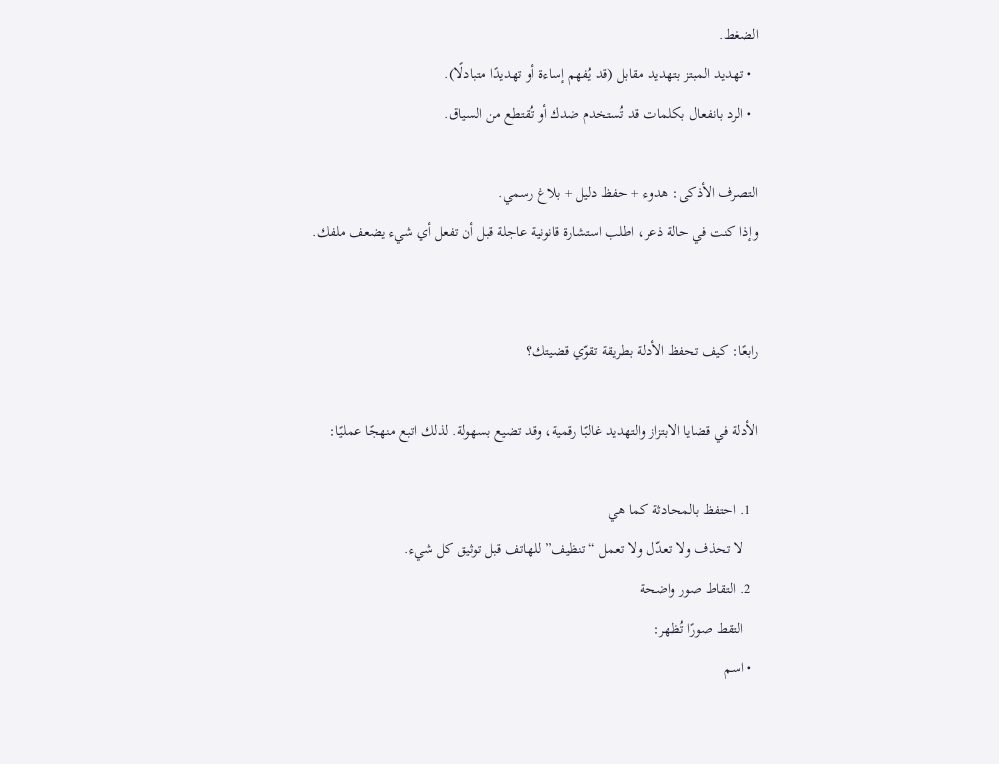الضغط.
  • تهديد المبتز بتهديد مقابل (قد يُفهم إساءة أو تهديدًا متبادلًا).
  • الرد بانفعال بكلمات قد تُستخدم ضدك أو تُقتطع من السياق.

التصرف الأذكى: هدوء + حفظ دليل + بلاغ رسمي.
وإذا كنت في حالة ذعر، اطلب استشارة قانونية عاجلة قبل أن تفعل أي شيء يضعف ملفك.


رابعًا: كيف تحفظ الأدلة بطريقة تقوّي قضيتك؟

الأدلة في قضايا الابتزاز والتهديد غالبًا رقمية، وقد تضيع بسهولة. لذلك اتبع منهجًا عمليًا:

  1. احتفظ بالمحادثة كما هي
    لا تحذف ولا تعدّل ولا تعمل “تنظيف” للهاتف قبل توثيق كل شيء.
  2. التقاط صور واضحة
    التقط صورًا تُظهر:
  • اسم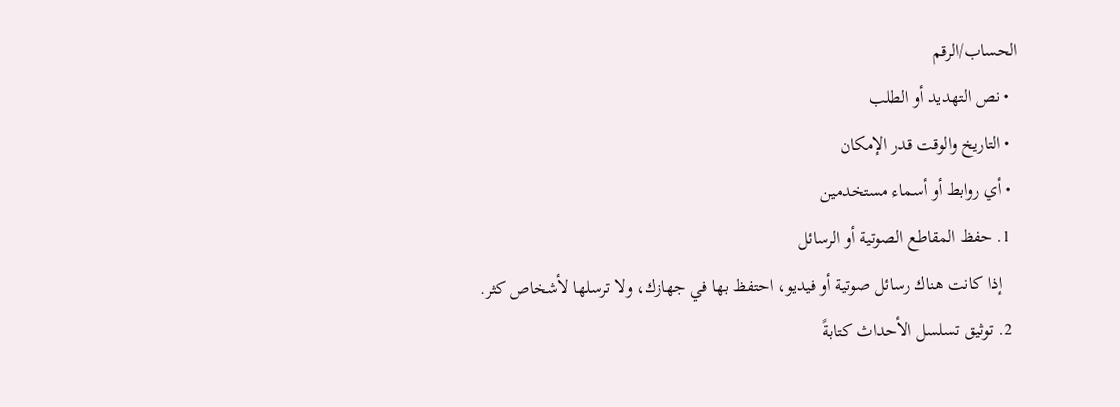الحساب/الرقم
  • نص التهديد أو الطلب
  • التاريخ والوقت قدر الإمكان
  • أي روابط أو أسماء مستخدمين
  1. حفظ المقاطع الصوتية أو الرسائل
    إذا كانت هناك رسائل صوتية أو فيديو، احتفظ بها في جهازك، ولا ترسلها لأشخاص كثر.
  2. توثيق تسلسل الأحداث كتابةً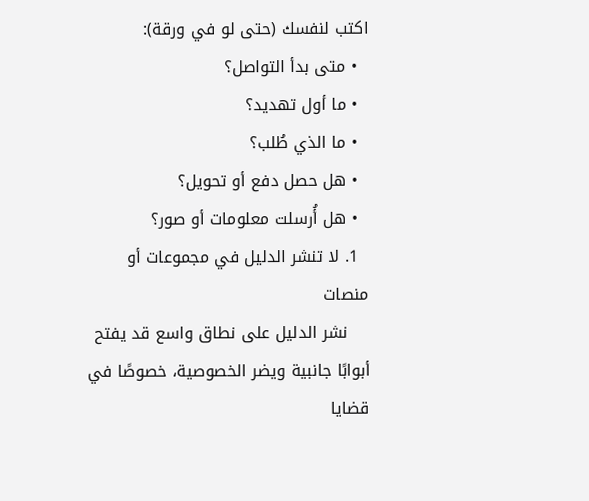اكتب لنفسك (حتى لو في ورقة):
  • متى بدأ التواصل؟
  • ما أول تهديد؟
  • ما الذي طُلب؟
  • هل حصل دفع أو تحويل؟
  • هل أُرسلت معلومات أو صور؟
  1. لا تنشر الدليل في مجموعات أو منصات
    نشر الدليل على نطاق واسع قد يفتح أبوابًا جانبية ويضر الخصوصية، خصوصًا في قضايا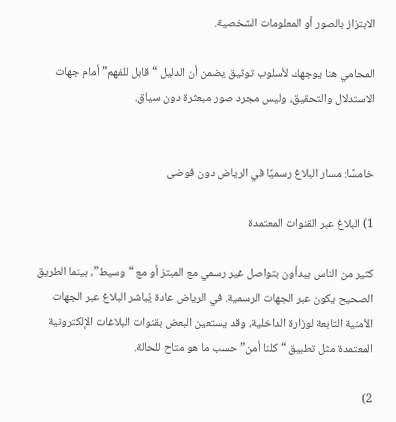الابتزاز بالصور أو المعلومات الشخصية.

المحامي هنا يوجهك لأسلوب توثيق يضمن أن الدليل “قابل للفهم” أمام جهات الاستدلال والتحقيق، وليس مجرد صور مبعثرة دون سياق.


خامسًا: مسار البلاغ رسميًا في الرياض دون فوضى

1) البلاغ عبر القنوات المعتمدة

كثير من الناس يبدأون بتواصل غير رسمي مع المبتز أو مع “وسيط”، بينما الطريق الصحيح يكون عبر الجهات الرسمية. في الرياض عادة يُباشر البلاغ عبر الجهات الأمنية التابعة لوزارة الداخلية، وقد يستعين البعض بقنوات البلاغات الإلكترونية المعتمدة مثل تطبيق “كلنا أمن” حسب ما هو متاح للحالة.

2)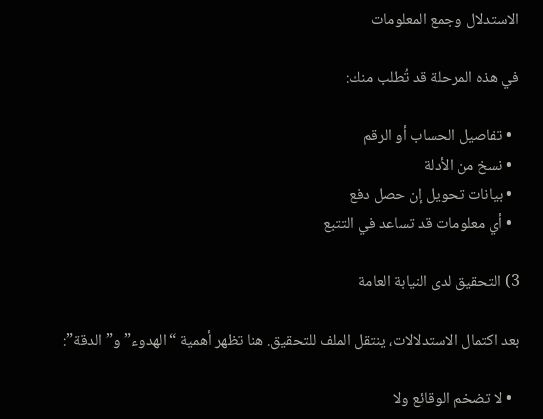الاستدلال وجمع المعلومات

في هذه المرحلة قد تُطلب منك:

  • تفاصيل الحساب أو الرقم
  • نسخ من الأدلة
  • بيانات تحويل إن حصل دفع
  • أي معلومات قد تساعد في التتبع

3) التحقيق لدى النيابة العامة

بعد اكتمال الاستدلالات، ينتقل الملف للتحقيق. هنا تظهر أهمية “الهدوء” و”الدقة”:

  • لا تضخم الوقائع ولا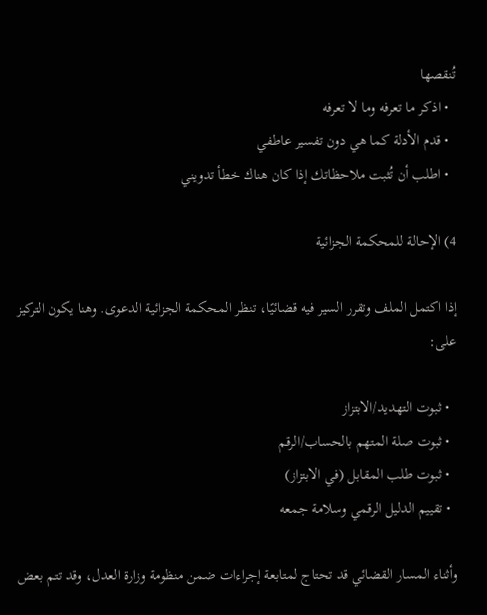تُنقصها
  • اذكر ما تعرفه وما لا تعرفه
  • قدم الأدلة كما هي دون تفسير عاطفي
  • اطلب أن تُثبت ملاحظاتك إذا كان هناك خطأ تدويني

4) الإحالة للمحكمة الجزائية

إذا اكتمل الملف وتقرر السير فيه قضائيًا، تنظر المحكمة الجزائية الدعوى. وهنا يكون التركيز على:

  • ثبوت التهديد/الابتزاز
  • ثبوت صلة المتهم بالحساب/الرقم
  • ثبوت طلب المقابل (في الابتزاز)
  • تقييم الدليل الرقمي وسلامة جمعه

وأثناء المسار القضائي قد تحتاج لمتابعة إجراءات ضمن منظومة وزارة العدل، وقد تتم بعض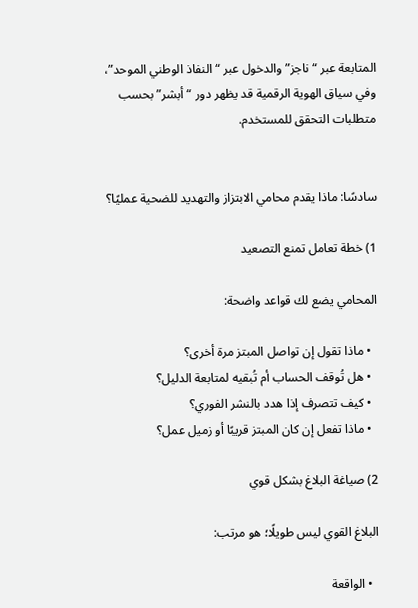المتابعة عبر “ناجز” والدخول عبر “النفاذ الوطني الموحد”، وفي سياق الهوية الرقمية قد يظهر دور “أبشر” بحسب متطلبات التحقق للمستخدم.


سادسًا: ماذا يقدم محامي الابتزاز والتهديد للضحية عمليًا؟

1) خطة تعامل تمنع التصعيد

المحامي يضع لك قواعد واضحة:

  • ماذا تقول إن تواصل المبتز مرة أخرى؟
  • هل تُوقف الحساب أم تُبقيه لمتابعة الدليل؟
  • كيف تتصرف إذا هدد بالنشر الفوري؟
  • ماذا تفعل إن كان المبتز قريبًا أو زميل عمل؟

2) صياغة البلاغ بشكل قوي

البلاغ القوي ليس طويلًا؛ هو مرتب:

  • الواقعة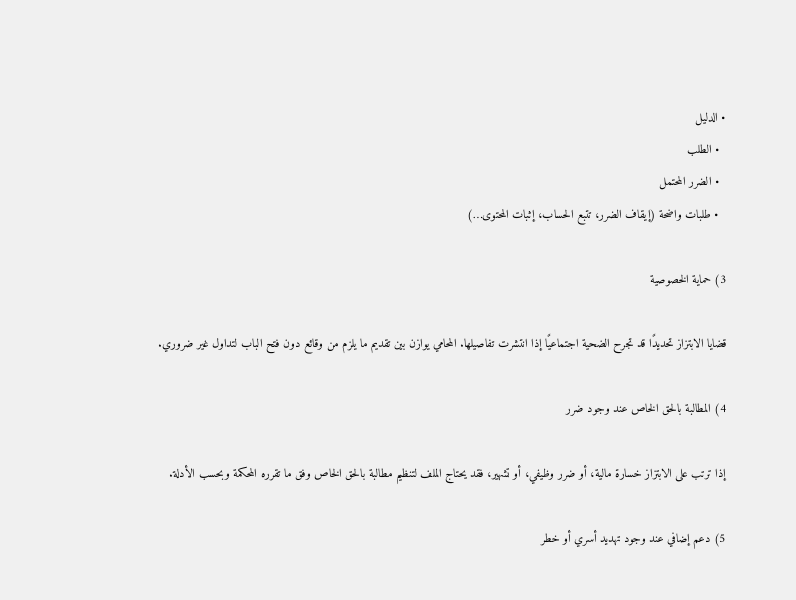• الدليل
  • الطلب
  • الضرر المحتمل
  • طلبات واضحة (إيقاف الضرر، تتبع الحساب، إثبات المحتوى…)

3) حماية الخصوصية

قضايا الابتزاز تحديدًا قد تجرح الضحية اجتماعيًا إذا انتشرت تفاصيلها. المحامي يوازن بين تقديم ما يلزم من وقائع دون فتح الباب لتداول غير ضروري.

4) المطالبة بالحق الخاص عند وجود ضرر

إذا ترتب على الابتزاز خسارة مالية، أو ضرر وظيفي، أو تشهير، فقد يحتاج الملف لتنظيم مطالبة بالحق الخاص وفق ما تقرره المحكمة وبحسب الأدلة.

5) دعم إضافي عند وجود تهديد أسري أو خطر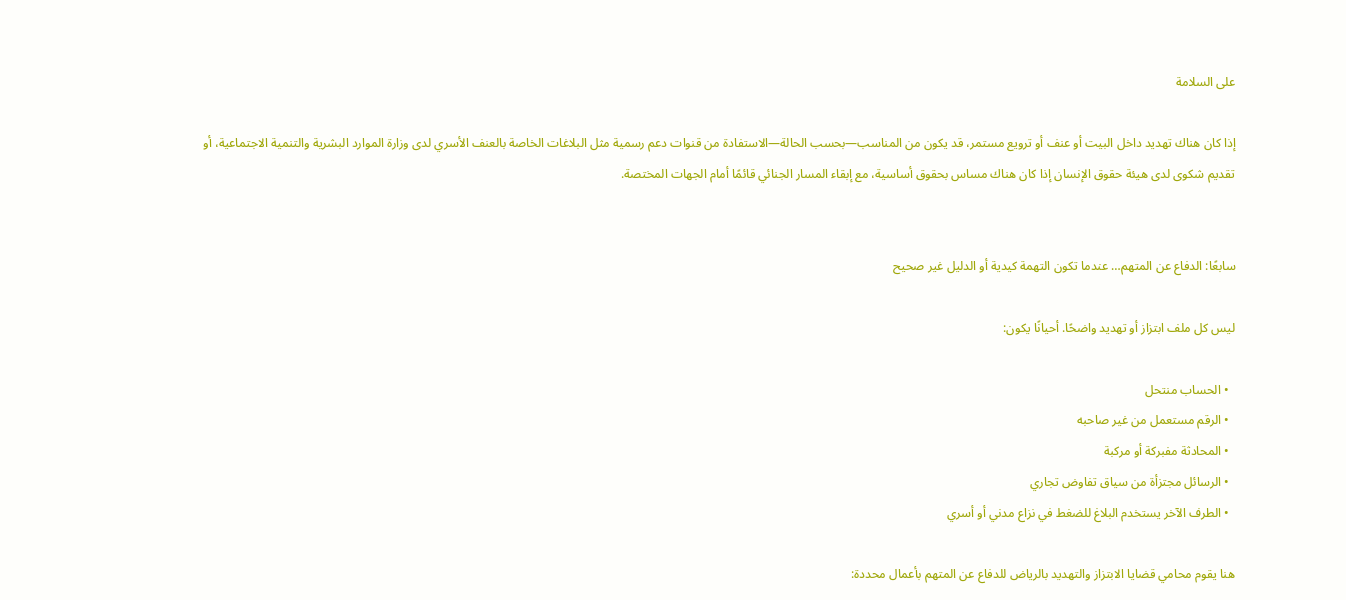على السلامة

إذا كان هناك تهديد داخل البيت أو عنف أو ترويع مستمر، قد يكون من المناسب—بحسب الحالة—الاستفادة من قنوات دعم رسمية مثل البلاغات الخاصة بالعنف الأسري لدى وزارة الموارد البشرية والتنمية الاجتماعية، أو تقديم شكوى لدى هيئة حقوق الإنسان إذا كان هناك مساس بحقوق أساسية، مع إبقاء المسار الجنائي قائمًا أمام الجهات المختصة.


سابعًا: الدفاع عن المتهم… عندما تكون التهمة كيدية أو الدليل غير صحيح

ليس كل ملف ابتزاز أو تهديد واضحًا. أحيانًا يكون:

  • الحساب منتحل
  • الرقم مستعمل من غير صاحبه
  • المحادثة مفبركة أو مركبة
  • الرسائل مجتزأة من سياق تفاوض تجاري
  • الطرف الآخر يستخدم البلاغ للضغط في نزاع مدني أو أسري

هنا يقوم محامي قضايا الابتزاز والتهديد بالرياض للدفاع عن المتهم بأعمال محددة: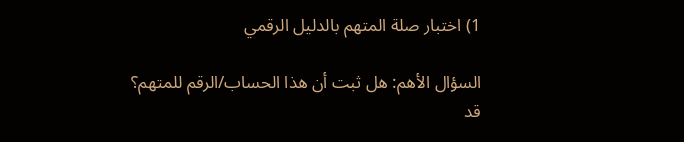1) اختبار صلة المتهم بالدليل الرقمي

السؤال الأهم: هل ثبت أن هذا الحساب/الرقم للمتهم؟
قد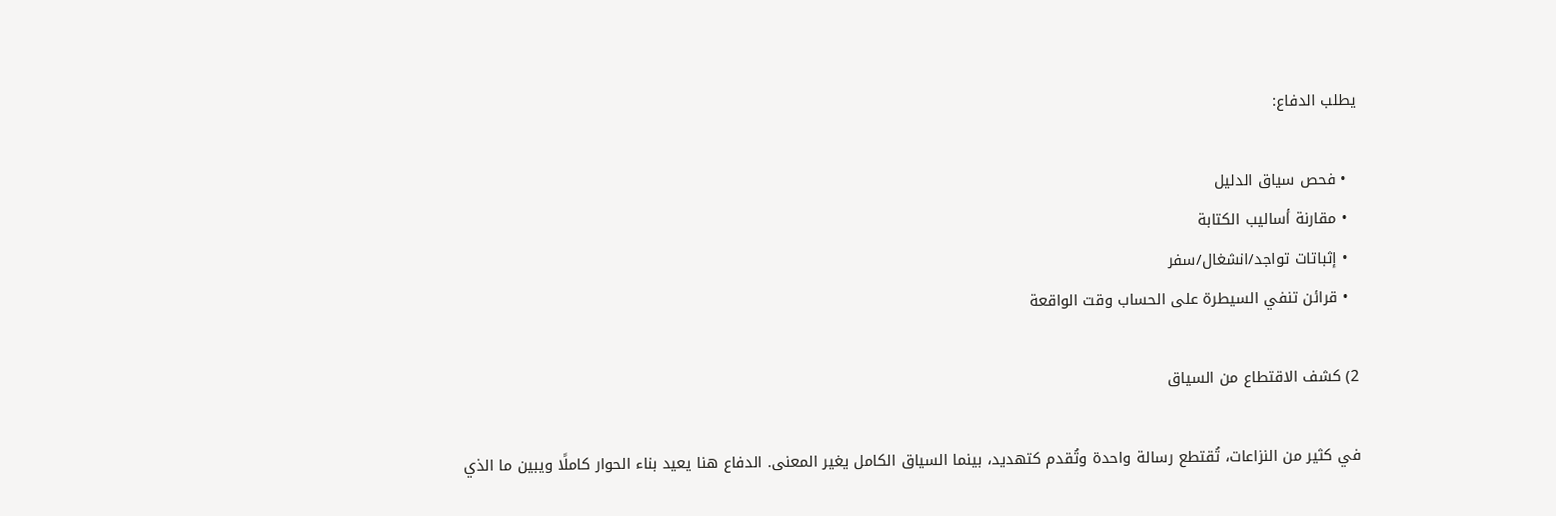يطلب الدفاع:

  • فحص سياق الدليل
  • مقارنة أساليب الكتابة
  • إثباتات تواجد/انشغال/سفر
  • قرائن تنفي السيطرة على الحساب وقت الواقعة

2) كشف الاقتطاع من السياق

في كثير من النزاعات، تُقتطع رسالة واحدة وتُقدم كتهديد، بينما السياق الكامل يغير المعنى. الدفاع هنا يعيد بناء الحوار كاملًا ويبين ما الذي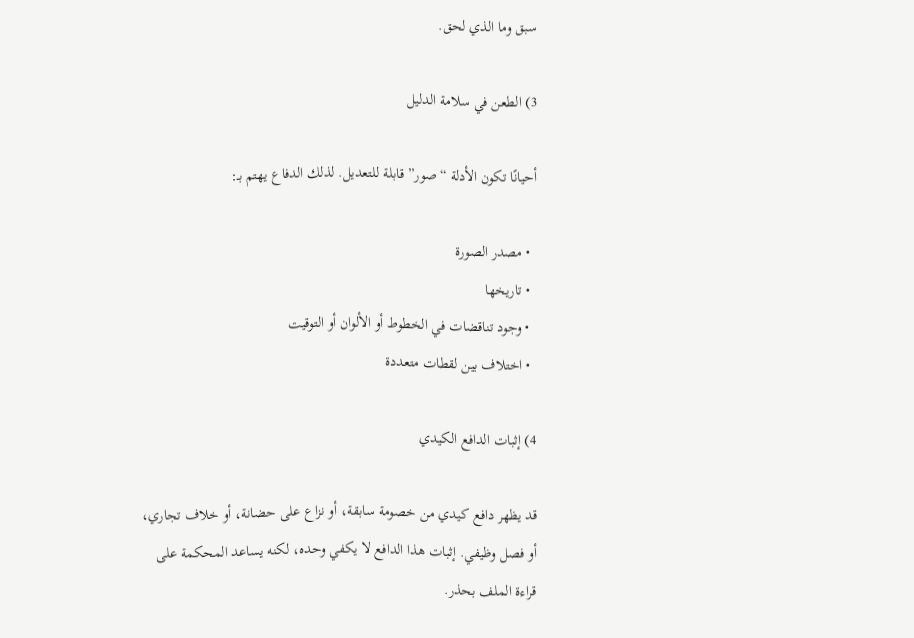سبق وما الذي لحق.

3) الطعن في سلامة الدليل

أحيانًا تكون الأدلة “صور” قابلة للتعديل. لذلك الدفاع يهتم بـ:

  • مصدر الصورة
  • تاريخها
  • وجود تناقضات في الخطوط أو الألوان أو التوقيت
  • اختلاف بين لقطات متعددة

4) إثبات الدافع الكيدي

قد يظهر دافع كيدي من خصومة سابقة، أو نزاع على حضانة، أو خلاف تجاري، أو فصل وظيفي. إثبات هذا الدافع لا يكفي وحده، لكنه يساعد المحكمة على قراءة الملف بحذر.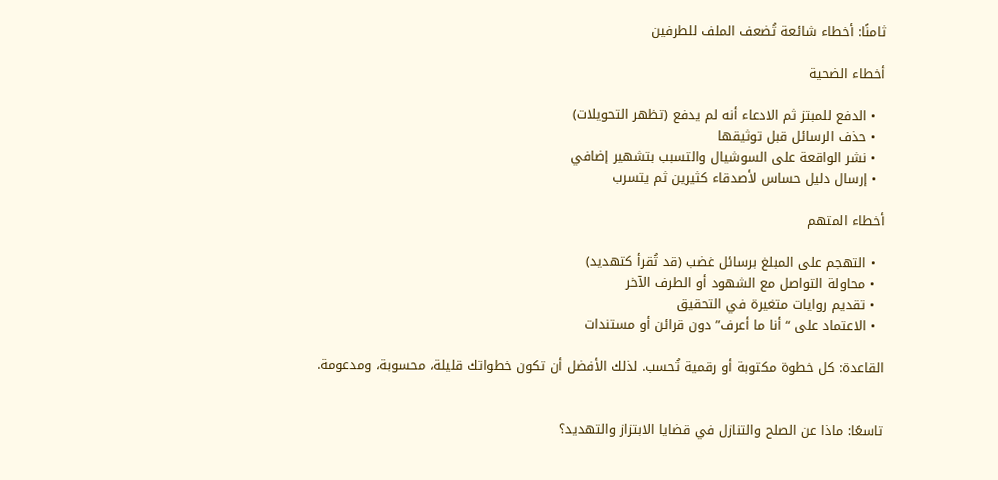ثامنًا: أخطاء شائعة تُضعف الملف للطرفين

أخطاء الضحية

  • الدفع للمبتز ثم الادعاء أنه لم يدفع (تظهر التحويلات)
  • حذف الرسائل قبل توثيقها
  • نشر الواقعة على السوشيال والتسبب بتشهير إضافي
  • إرسال دليل حساس لأصدقاء كثيرين ثم يتسرب

أخطاء المتهم

  • التهجم على المبلغ برسائل غضب (قد تُقرأ كتهديد)
  • محاولة التواصل مع الشهود أو الطرف الآخر
  • تقديم روايات متغيرة في التحقيق
  • الاعتماد على “أنا ما أعرف” دون قرائن أو مستندات

القاعدة: كل خطوة مكتوبة أو رقمية تُحسب. لذلك الأفضل أن تكون خطواتك قليلة، محسوبة، ومدعومة.


تاسعًا: ماذا عن الصلح والتنازل في قضايا الابتزاز والتهديد؟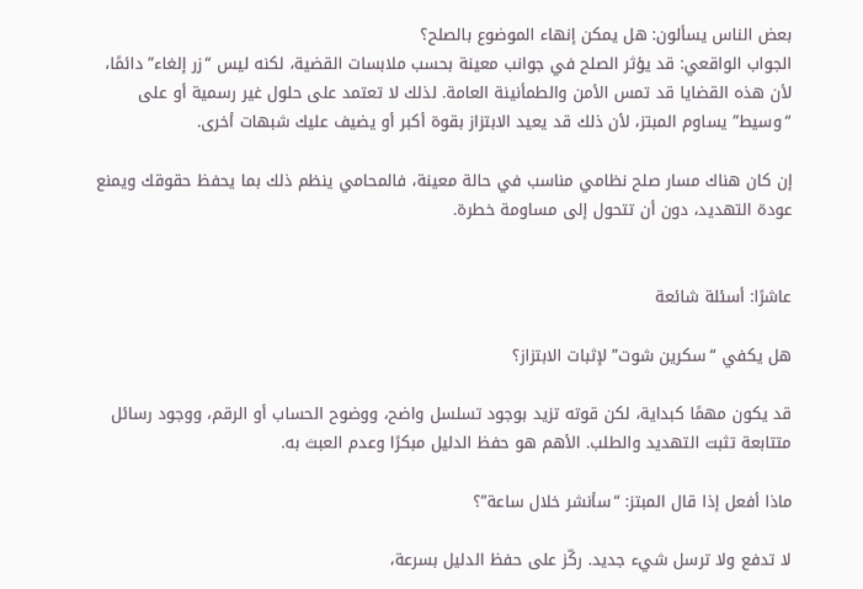بعض الناس يسألون: هل يمكن إنهاء الموضوع بالصلح؟
الجواب الواقعي: قد يؤثر الصلح في جوانب معينة بحسب ملابسات القضية، لكنه ليس “زر إلغاء” دائمًا، لأن هذه القضايا قد تمس الأمن والطمأنينة العامة. لذلك لا تعتمد على حلول غير رسمية أو على “وسيط” يساوم المبتز، لأن ذلك قد يعيد الابتزاز بقوة أكبر أو يضيف عليك شبهات أخرى.

إن كان هناك مسار صلح نظامي مناسب في حالة معينة، فالمحامي ينظم ذلك بما يحفظ حقوقك ويمنع عودة التهديد، دون أن تتحول إلى مساومة خطرة.


عاشرًا: أسئلة شائعة

هل يكفي “سكرين شوت” لإثبات الابتزاز؟

قد يكون مهمًا كبداية، لكن قوته تزيد بوجود تسلسل واضح، ووضوح الحساب أو الرقم، ووجود رسائل متتابعة تثبت التهديد والطلب. الأهم هو حفظ الدليل مبكرًا وعدم العبث به.

ماذا أفعل إذا قال المبتز: “سأنشر خلال ساعة”؟

لا تدفع ولا ترسل شيء جديد. ركّز على حفظ الدليل بسرعة،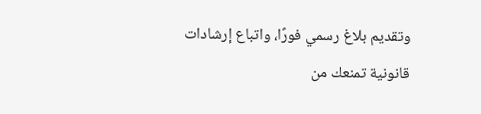وتقديم بلاغ رسمي فورًا، واتباع إرشادات قانونية تمنعك من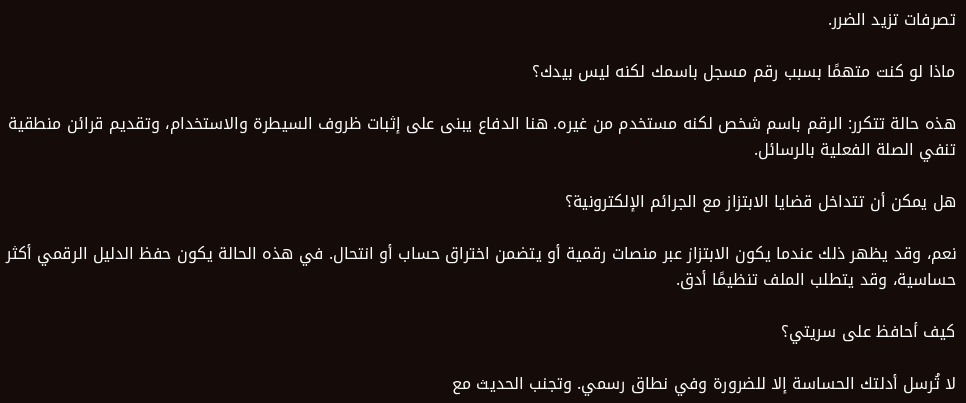تصرفات تزيد الضرر.

ماذا لو كنت متهمًا بسبب رقم مسجل باسمك لكنه ليس بيدك؟

هذه حالة تتكرر: الرقم باسم شخص لكنه مستخدم من غيره. هنا الدفاع يبنى على إثبات ظروف السيطرة والاستخدام، وتقديم قرائن منطقية تنفي الصلة الفعلية بالرسائل.

هل يمكن أن تتداخل قضايا الابتزاز مع الجرائم الإلكترونية؟

نعم، وقد يظهر ذلك عندما يكون الابتزاز عبر منصات رقمية أو يتضمن اختراق حساب أو انتحال. في هذه الحالة يكون حفظ الدليل الرقمي أكثر حساسية، وقد يتطلب الملف تنظيمًا أدق.

كيف أحافظ على سريتي؟

لا تُرسل أدلتك الحساسة إلا للضرورة وفي نطاق رسمي. وتجنب الحديث مع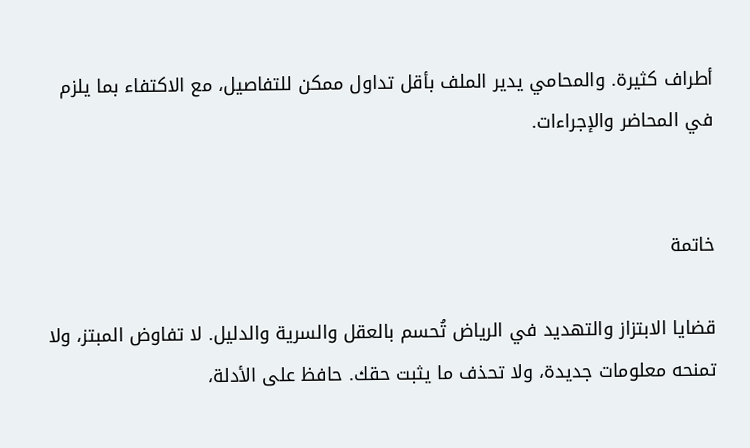أطراف كثيرة. والمحامي يدير الملف بأقل تداول ممكن للتفاصيل، مع الاكتفاء بما يلزم في المحاضر والإجراءات.


خاتمة

قضايا الابتزاز والتهديد في الرياض تُحسم بالعقل والسرية والدليل. لا تفاوض المبتز، ولا تمنحه معلومات جديدة، ولا تحذف ما يثبت حقك. حافظ على الأدلة،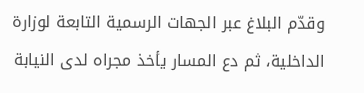وقدّم البلاغ عبر الجهات الرسمية التابعة لوزارة الداخلية، ثم دع المسار يأخذ مجراه لدى النيابة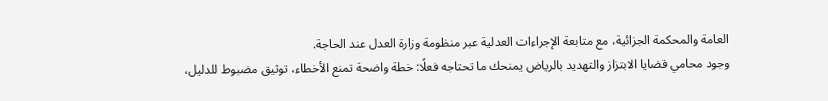العامة والمحكمة الجزائية، مع متابعة الإجراءات العدلية عبر منظومة وزارة العدل عند الحاجة.
وجود محامي قضايا الابتزاز والتهديد بالرياض يمنحك ما تحتاجه فعلًا: خطة واضحة تمنع الأخطاء، توثيق مضبوط للدليل،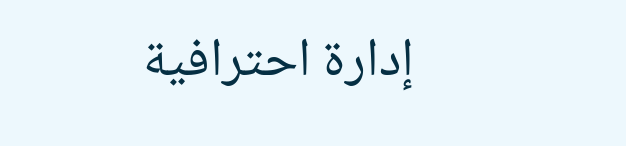إدارة احترافية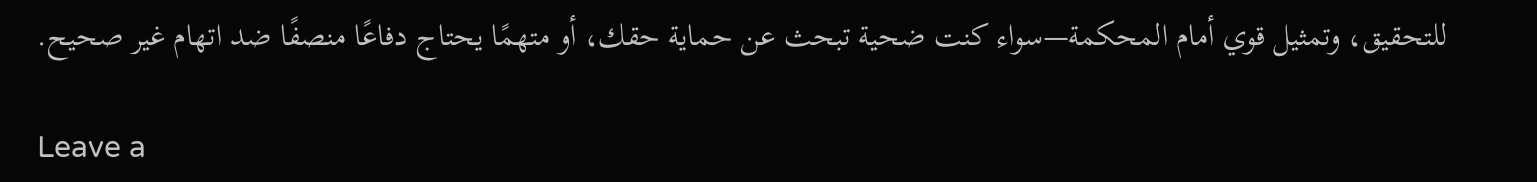للتحقيق، وتمثيل قوي أمام المحكمة—سواء كنت ضحية تبحث عن حماية حقك، أو متهمًا يحتاج دفاعًا منصفًا ضد اتهام غير صحيح.

Leave a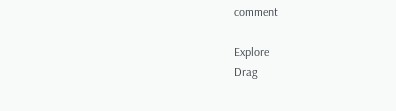comment

Explore
Drag